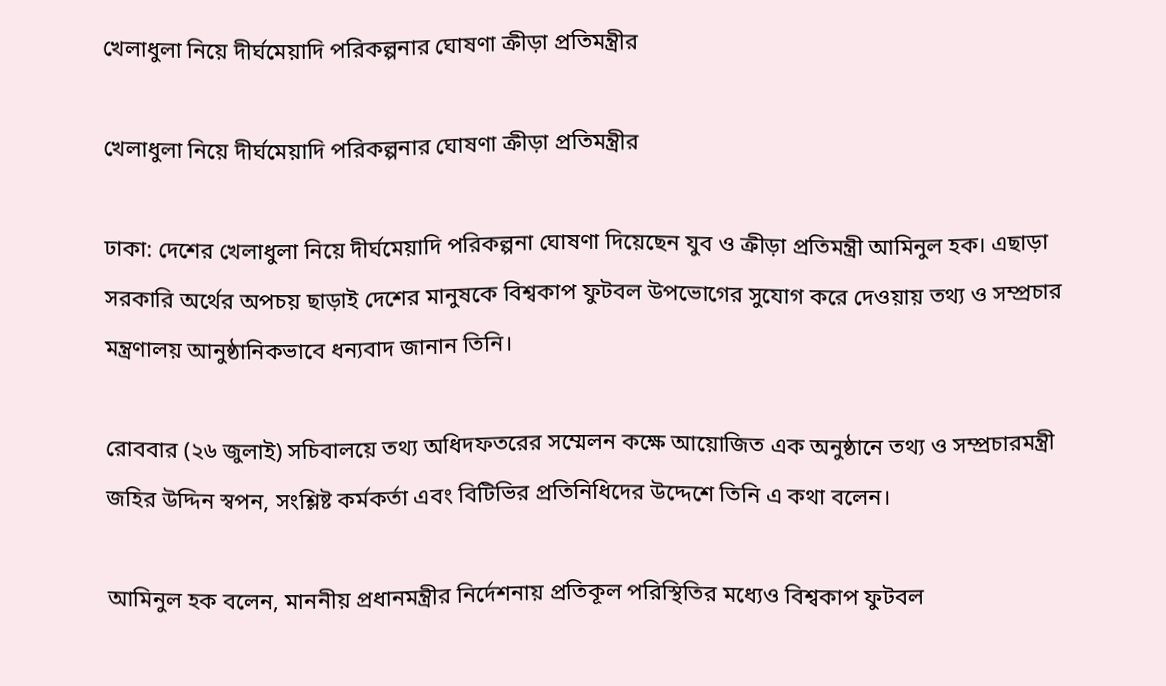খেলাধুলা নিয়ে দীর্ঘমেয়াদি পরিকল্পনার ঘোষণা ক্রীড়া প্রতিমন্ত্রীর

খেলাধুলা নিয়ে দীর্ঘমেয়াদি পরিকল্পনার ঘোষণা ক্রীড়া প্রতিমন্ত্রীর

ঢাকা: দেশের খেলাধুলা নিয়ে দীর্ঘমেয়াদি পরিকল্পনা ঘোষণা দিয়েছেন যুব ও ক্রীড়া প্রতিমন্ত্রী আমিনুল হক। এছাড়া সরকারি অর্থের অপচয় ছাড়াই দেশের মানুষকে বিশ্বকাপ ফুটবল উপভোগের সুযোগ করে দেওয়ায় তথ্য ও সম্প্রচার মন্ত্রণালয় আনুষ্ঠানিকভাবে ধন্যবাদ জানান তিনি।

রোববার (২৬ জুলাই) সচিবালয়ে তথ্য অধিদফতরের সম্মেলন কক্ষে আয়োজিত এক অনুষ্ঠানে তথ্য ও সম্প্রচারমন্ত্রী জহির উদ্দিন স্বপন, সংশ্লিষ্ট কর্মকর্তা এবং বিটিভির প্রতিনিধিদের উদ্দেশে তিনি এ কথা বলেন।

আমিনুল হক বলেন, মাননীয় প্রধানমন্ত্রীর নির্দেশনায় প্রতিকূল পরিস্থিতির মধ্যেও বিশ্বকাপ ফুটবল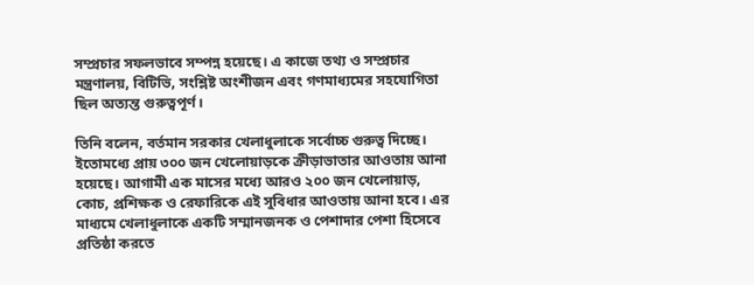সম্প্রচার সফলভাবে সম্পন্ন হয়েছে। এ কাজে তথ্য ও সম্প্রচার মন্ত্রণালয়, বিটিভি, সংশ্লিষ্ট অংশীজন এবং গণমাধ্যমের সহযোগিতা ছিল অত্যন্ত গুরুত্বপূর্ণ।

তিনি বলেন, বর্তমান সরকার খেলাধুলাকে সর্বোচ্চ গুরুত্ব দিচ্ছে। ইতোমধ্যে প্রায় ৩০০ জন খেলোয়াড়কে ক্রীড়াভাতার আওতায় আনা হয়েছে। আগামী এক মাসের মধ্যে আরও ২০০ জন খেলোয়াড়, কোচ, প্রশিক্ষক ও রেফারিকে এই সুবিধার আওতায় আনা হবে। এর মাধ্যমে খেলাধুলাকে একটি সম্মানজনক ও পেশাদার পেশা হিসেবে প্রতিষ্ঠা করতে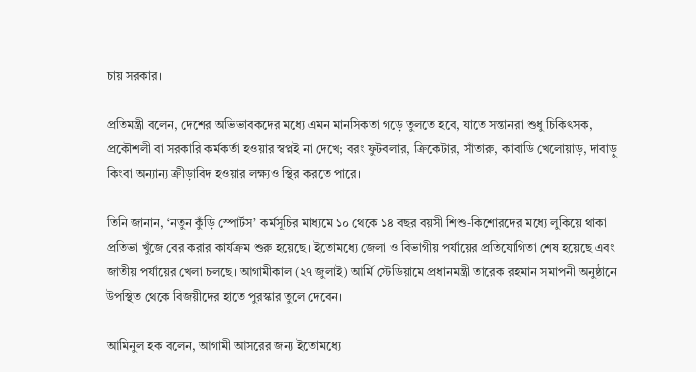চায় সরকার।

প্রতিমন্ত্রী বলেন, দেশের অভিভাবকদের মধ্যে এমন মানসিকতা গড়ে তুলতে হবে, যাতে সন্তানরা শুধু চিকিৎসক, প্রকৌশলী বা সরকারি কর্মকর্তা হওয়ার স্বপ্নই না দেখে; বরং ফুটবলার, ক্রিকেটার, সাঁতারু, কাবাডি খেলোয়াড়, দাবাড়ু কিংবা অন্যান্য ক্রীড়াবিদ হওয়ার লক্ষ্যও স্থির করতে পারে।

তিনি জানান, ‘নতুন কুঁড়ি স্পোর্টস’ কর্মসূচির মাধ্যমে ১০ থেকে ১৪ বছর বয়সী শিশু-কিশোরদের মধ্যে লুকিয়ে থাকা প্রতিভা খুঁজে বের করার কার্যক্রম শুরু হয়েছে। ইতোমধ্যে জেলা ও বিভাগীয় পর্যায়ের প্রতিযোগিতা শেষ হয়েছে এবং জাতীয় পর্যায়ের খেলা চলছে। আগামীকাল (২৭ জুলাই) আর্মি স্টেডিয়ামে প্রধানমন্ত্রী তারেক রহমান সমাপনী অনুষ্ঠানে উপস্থিত থেকে বিজয়ীদের হাতে পুরস্কার তুলে দেবেন।

আমিনুল হক বলেন, আগামী আসরের জন্য ইতোমধ্যে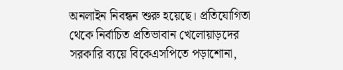অনলাইন নিবন্ধন শুরু হয়েছে। প্রতিযোগিতা থেকে নির্বাচিত প্রতিভাবান খেলোয়াড়দের সরকারি ব্যয়ে বিকেএসপিতে পড়াশোনা,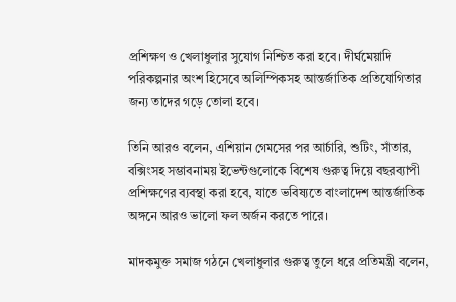প্রশিক্ষণ ও খেলাধুলার সুযোগ নিশ্চিত করা হবে। দীর্ঘমেয়াদি পরিকল্পনার অংশ হিসেবে অলিম্পিকসহ আন্তর্জাতিক প্রতিযোগিতার জন্য তাদের গড়ে তোলা হবে।

তিনি আরও বলেন, এশিয়ান গেমসের পর আর্চারি, শুটিং, সাঁতার, বক্সিংসহ সম্ভাবনাময় ইভেন্টগুলোকে বিশেষ গুরুত্ব দিয়ে বছরব্যাপী প্রশিক্ষণের ব্যবস্থা করা হবে, যাতে ভবিষ্যতে বাংলাদেশ আন্তর্জাতিক অঙ্গনে আরও ভালো ফল অর্জন করতে পারে।

মাদকমুক্ত সমাজ গঠনে খেলাধুলার গুরুত্ব তুলে ধরে প্রতিমন্ত্রী বলেন,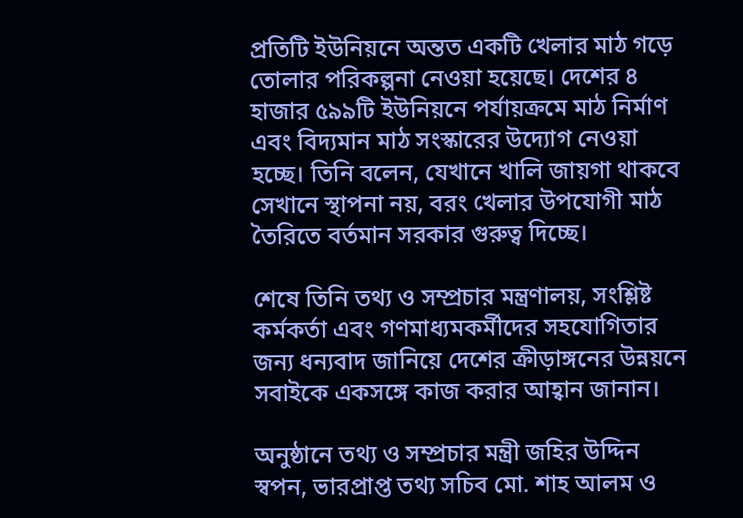প্রতিটি ইউনিয়নে অন্তত একটি খেলার মাঠ গড়ে তোলার পরিকল্পনা নেওয়া হয়েছে। দেশের ৪ হাজার ৫৯৯টি ইউনিয়নে পর্যায়ক্রমে মাঠ নির্মাণ এবং বিদ্যমান মাঠ সংস্কারের উদ্যোগ নেওয়া হচ্ছে। তিনি বলেন, যেখানে খালি জায়গা থাকবে সেখানে স্থাপনা নয়, বরং খেলার উপযোগী মাঠ তৈরিতে বর্তমান সরকার গুরুত্ব দিচ্ছে।

শেষে তিনি তথ্য ও সম্প্রচার মন্ত্রণালয়, সংশ্লিষ্ট কর্মকর্তা এবং গণমাধ্যমকর্মীদের সহযোগিতার জন্য ধন্যবাদ জানিয়ে দেশের ক্রীড়াঙ্গনের উন্নয়নে সবাইকে একসঙ্গে কাজ করার আহ্বান জানান।

অনুষ্ঠানে তথ্য ও সম্প্রচার মন্ত্রী জহির উদ্দিন স্বপন, ভারপ্রাপ্ত তথ্য সচিব মো. শাহ আলম ও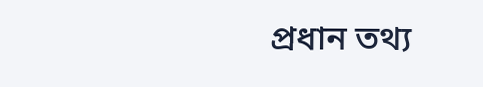প্রধান তথ্য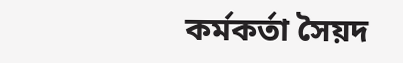কর্মকর্তা সৈয়দ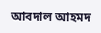আবদাল আহমদ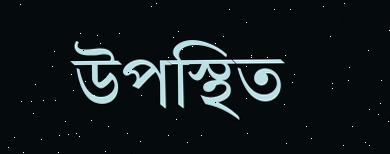উপস্থিত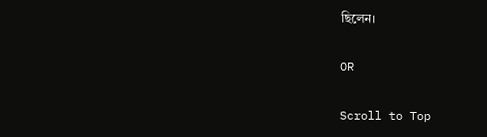ছিলেন।

OR

Scroll to Top